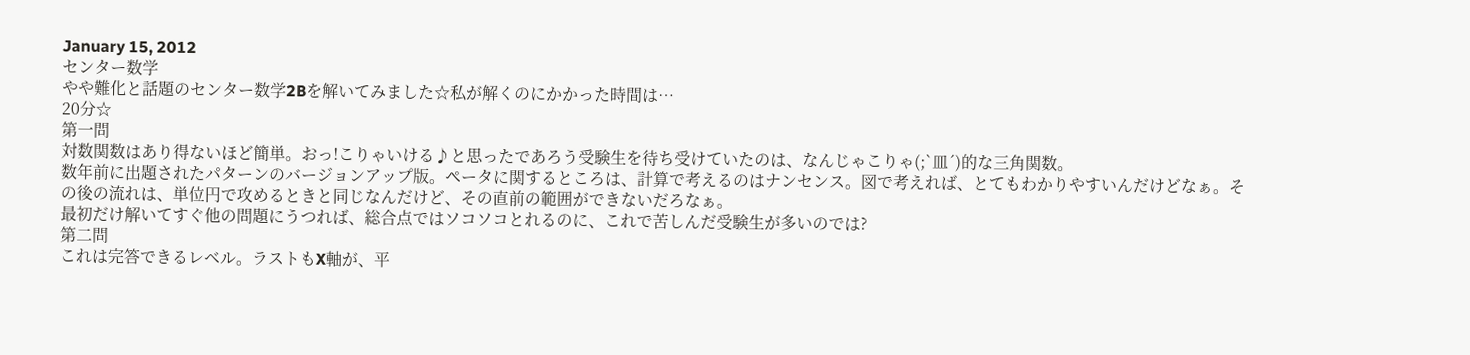January 15, 2012
センター数学
やや難化と話題のセンター数学2Bを解いてみました☆私が解くのにかかった時間は…
20分☆
第一問
対数関数はあり得ないほど簡単。おっ!こりゃいける♪と思ったであろう受験生を待ち受けていたのは、なんじゃこりゃ(;`皿´)的な三角関数。
数年前に出題されたパターンのバージョンアップ版。ペータに関するところは、計算で考えるのはナンセンス。図で考えれば、とてもわかりやすいんだけどなぁ。その後の流れは、単位円で攻めるときと同じなんだけど、その直前の範囲ができないだろなぁ。
最初だけ解いてすぐ他の問題にうつれば、総合点ではソコソコとれるのに、これで苦しんだ受験生が多いのでは?
第二問
これは完答できるレベル。ラストもX軸が、平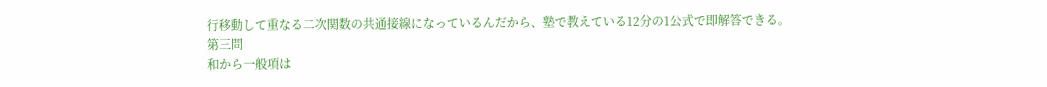行移動して重なる二次関数の共通接線になっているんだから、塾で教えている12分の1公式で即解答できる。
第三問
和から一般項は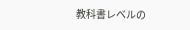教科書レベルの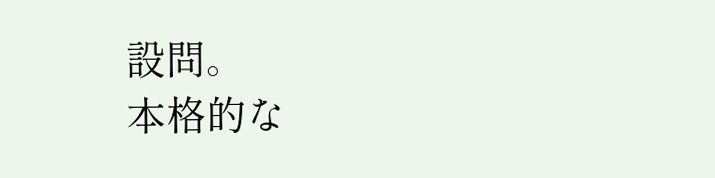設問。
本格的な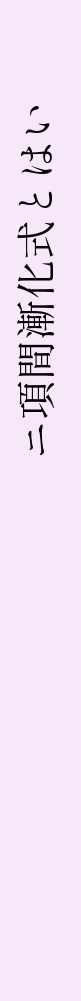ニ項間漸化式とはい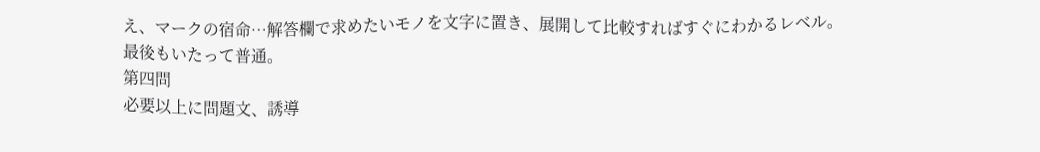え、マークの宿命…解答欄で求めたいモノを文字に置き、展開して比較すればすぐにわかるレベル。
最後もいたって普通。
第四問
必要以上に問題文、誘導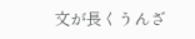文が長くうんざ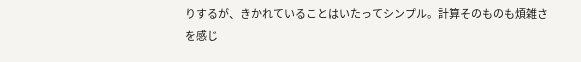りするが、きかれていることはいたってシンプル。計算そのものも煩雑さを感じ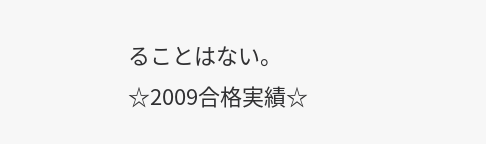ることはない。
☆2009合格実績☆